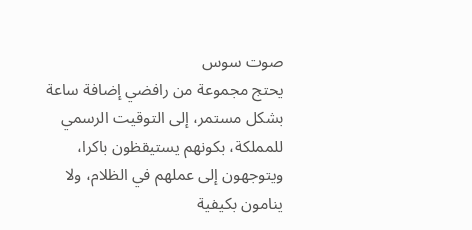صوت سوس
يحتج مجموعة من رافضي إضافة ساعة بشكل مستمر، إلى التوقيت الرسمي للمملكة، بكونهم يستيقظون باكرا، ويتوجهون إلى عملهم في الظلام، ولا ينامون بكيفية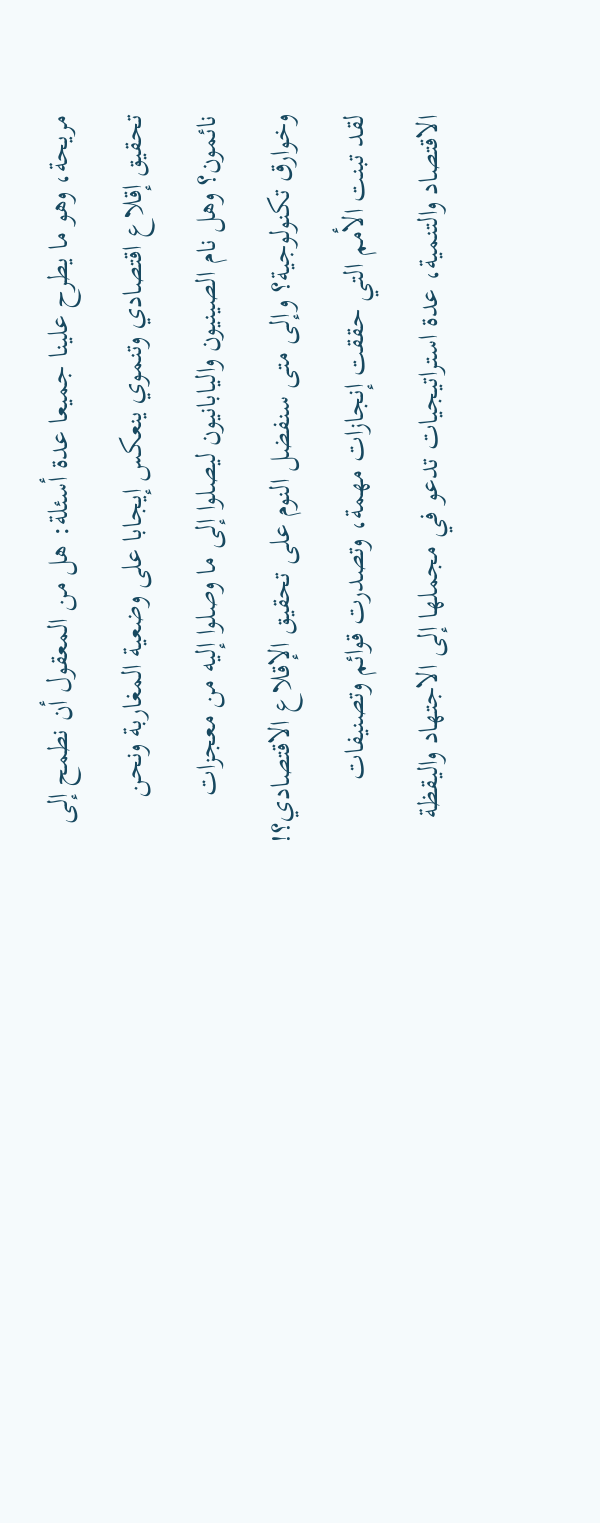مريحة، وهو ما يطرح علينا جميعا عدة أسئلة: هل من المعقول أن نطمح إلى تحقيق إقلاع اقتصادي وتنموي ينعكس إيجابا على وضعية المغاربة ونحن نائمون؟ وهل نام الصينيون واليابانيون ليصلوا إلى ما وصلوا إليه من معجزات وخوارق تكنولوجية؟ وإلى متى سنفضل النوم على تحقيق الإقلاع الاقتصادي؟!
لقد تبنت الأمم التي حققت إنجازات مهمة، وتصدرت قوائم وتصنيفات الاقتصاد والتنمية، عدة استراتيجيات تدعو في مجملها إلى الاجتهاد واليقظة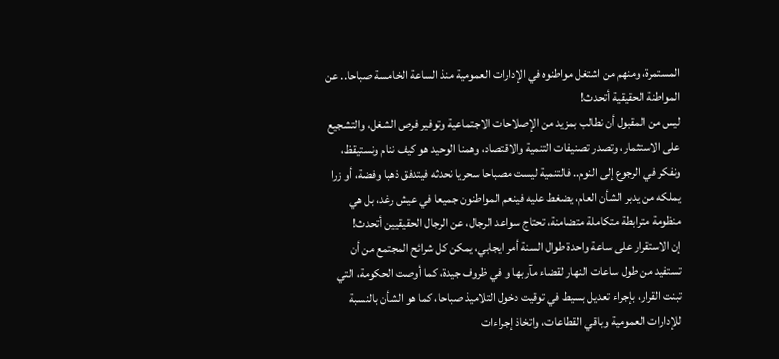المستمرة، ومنهم من اشتغل مواطنوه في الإدارات العمومية منذ الساعة الخامسة صباحا.. عن المواطنة الحقيقية أتحدث!
ليس من المقبول أن نطالب بمزيد من الإصلاحات الاجتماعية وتوفير فرص الشغل، والتشجيع على الاستثمار، وتصدر تصنيفات التنمية والاقتصاد، وهمنا الوحيد هو كيف ننام ونستيقظ، ونفكر في الرجوع إلى النوم.. فالتنمية ليست مصباحا سحريا نحدثه فيتدفق ذهبا وفضة، أو زرا يملكه من يدبر الشأن العام، يضغط عليه فينعم المواطنون جميعا في عيش رغد، بل هي منظومة مترابطة متكاملة متضامنة، تحتاج سواعد الرجال، عن الرجال الحقيقيين أتحدث!
إن الاستقرار على ساعة واحدة طوال السنة أمر ايجابي، يمكن كل شرائح المجتمع من أن تستفيد من طول ساعات النهار لقضاء مآربها و في ظروف جيدة، كما أوصت الحكومة، التي تبنت القرار، بإجراء تعديل بسيط في توقيت دخول التلاميذ صباحا، كما هو الشأن بالنسبة للإدارات العمومية وباقي القطاعات، واتخاذ إجراءات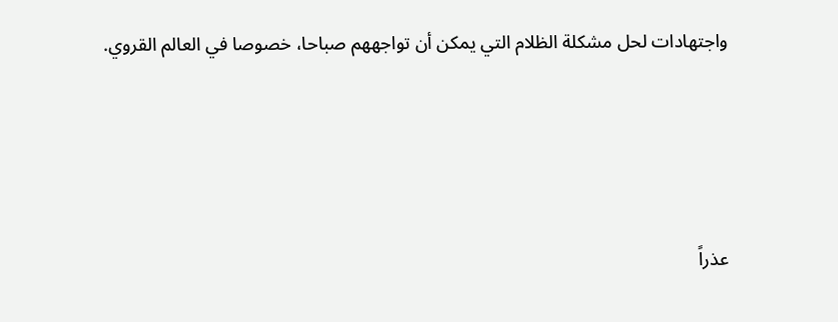واجتهادات لحل مشكلة الظلام التي يمكن أن تواجههم صباحا، خصوصا في العالم القروي.




عذراً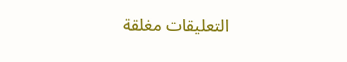التعليقات مغلقة